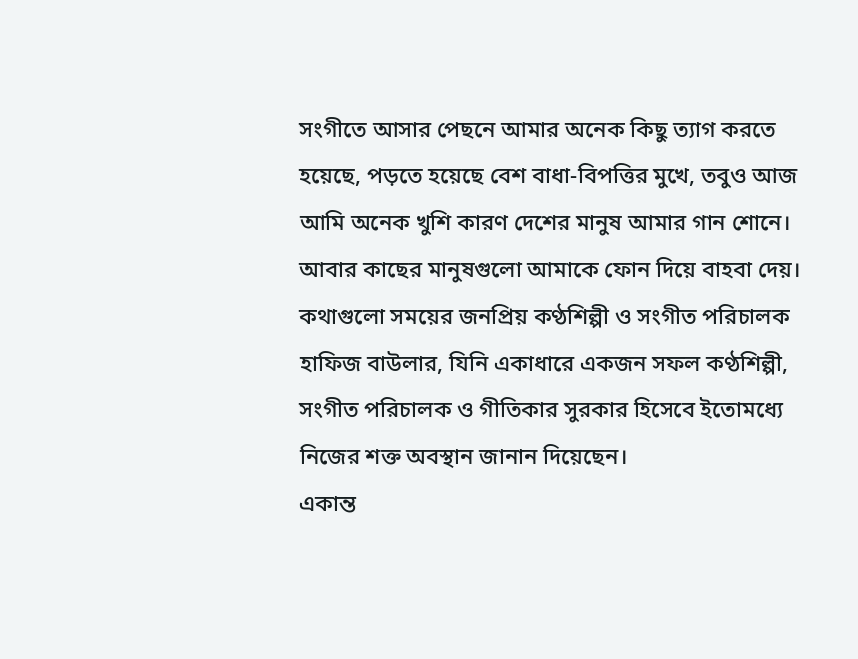সংগীতে আসার পেছনে আমার অনেক কিছু ত্যাগ করতে হয়েছে, পড়তে হয়েছে বেশ বাধা-বিপত্তির মুখে, তবুও আজ আমি অনেক খুশি কারণ দেশের মানুষ আমার গান শোনে। আবার কাছের মানুষগুলো আমাকে ফোন দিয়ে বাহবা দেয়।
কথাগুলো সময়ের জনপ্রিয় কণ্ঠশিল্পী ও সংগীত পরিচালক হাফিজ বাউলার, যিনি একাধারে একজন সফল কণ্ঠশিল্পী, সংগীত পরিচালক ও গীতিকার সুরকার হিসেবে ইতোমধ্যে নিজের শক্ত অবস্থান জানান দিয়েছেন।
একান্ত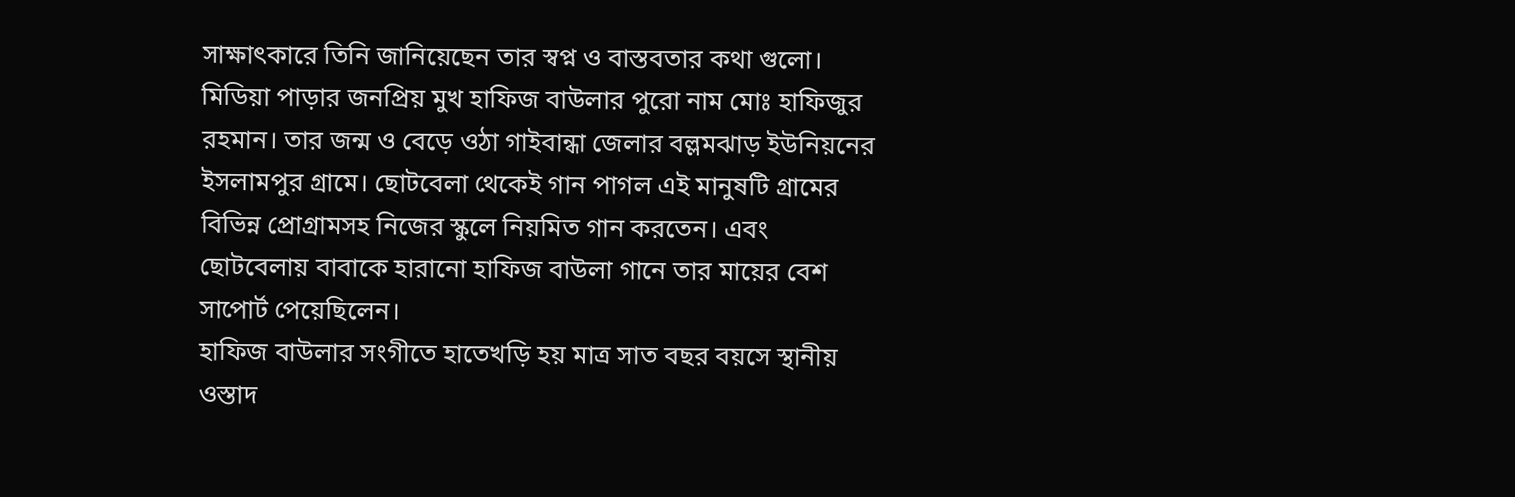সাক্ষাৎকারে তিনি জানিয়েছেন তার স্বপ্ন ও বাস্তবতার কথা গুলো।
মিডিয়া পাড়ার জনপ্রিয় মুখ হাফিজ বাউলার পুরো নাম মোঃ হাফিজুর রহমান। তার জন্ম ও বেড়ে ওঠা গাইবান্ধা জেলার বল্লমঝাড় ইউনিয়নের ইসলামপুর গ্রামে। ছোটবেলা থেকেই গান পাগল এই মানুষটি গ্রামের বিভিন্ন প্রোগ্রামসহ নিজের স্কুলে নিয়মিত গান করতেন। এবং ছোটবেলায় বাবাকে হারানো হাফিজ বাউলা গানে তার মায়ের বেশ সাপোর্ট পেয়েছিলেন।
হাফিজ বাউলার সংগীতে হাতেখড়ি হয় মাত্র সাত বছর বয়সে স্থানীয় ওস্তাদ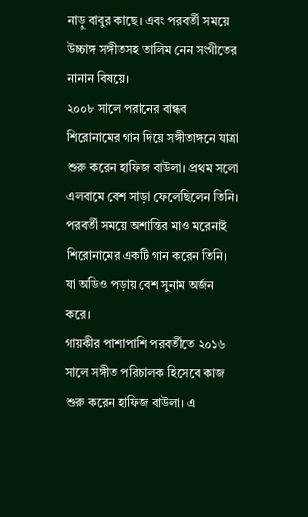নাড়ু বাবুর কাছে। এবং পরবর্তী সময়ে উচ্চাঙ্গ সঙ্গীতসহ তালিম নেন সংগীতের নানান বিষয়ে।
২০০৮ সালে পরানের বান্ধব শিরোনামের গান দিয়ে সঙ্গীতাঙ্গনে যাত্রা শুরু করেন হাফিজ বাউলা। প্রথম সলো এলবামে বেশ সাড়া ফেলেছিলেন তিনি। পরবর্তী সময়ে অশান্তির মাও মরেনাই শিরোনামের একটি গান করেন তিনি। যা অডিও পড়ায় বেশ সুনাম অর্জন করে।
গায়কীর পাশাপাশি পরবর্তীতে ২০১৬ সালে সঙ্গীত পরিচালক হিসেবে কাজ শুরু করেন হাফিজ বাউলা। এ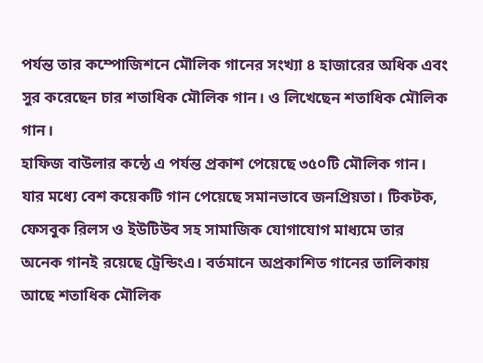পর্যন্ত তার কম্পোজিশনে মৌলিক গানের সংখ্যা ৪ হাজারের অধিক এবং সুর করেছেন চার শতাধিক মৌলিক গান। ও লিখেছেন শতাধিক মৌলিক গান।
হাফিজ বাউলার কন্ঠে এ পর্যন্ত প্রকাশ পেয়েছে ৩৫০টি মৌলিক গান। যার মধ্যে বেশ কয়েকটি গান পেয়েছে সমানভাবে জনপ্রিয়তা। টিকটক, ফেসবুক রিলস ও ইউটিউব সহ সামাজিক যোগাযোগ মাধ্যমে তার অনেক গানই রয়েছে ট্রেন্ডিংএ। বর্তমানে অপ্রকাশিত গানের তালিকায় আছে শতাধিক মৌলিক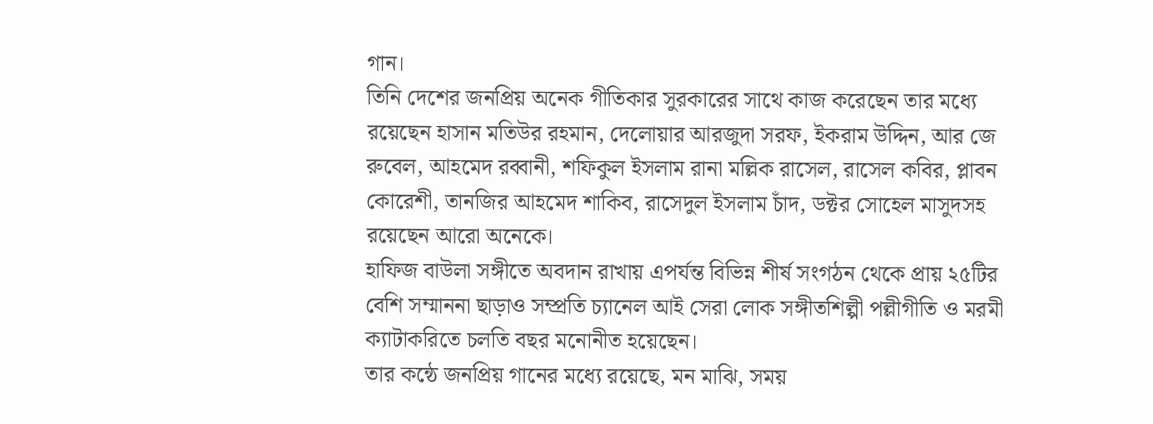গান।
তিনি দেশের জনপ্রিয় অনেক গীতিকার সুরকারের সাথে কাজ করেছেন তার মধ্যে রয়েছেন হাসান মতিউর রহমান, দেলোয়ার আরজুদা সরফ, ইকরাম উদ্দিন, আর জে রুবেল, আহমেদ রব্বানী, শফিকুল ইসলাম রানা মল্লিক রাসেল, রাসেল কবির, প্লাবন কোরেশী, তানজির আহমেদ শাকিব, রাসেদুল ইসলাম চাঁদ, ডক্টর সোহেল মাসুদসহ রয়েছেন আরো অনেকে।
হাফিজ বাউলা সঙ্গীতে অবদান রাখায় এপর্যন্ত বিভিন্ন শীর্ষ সংগঠন থেকে প্রায় ২৫টির বেশি সম্মাননা ছাড়াও সম্প্রতি চ্যানেল আই সেরা লোক সঙ্গীতশিল্পী পল্লীগীতি ও মরমী ক্যাটাকরিতে চলতি বছর মনোনীত হয়েছেন।
তার কন্ঠে জনপ্রিয় গানের মধ্যে রয়েছে, মন মাঝি, সময়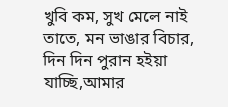খুবি কম, সুখ মেলে নাই তাতে, মন ভাঙার বিচার, দিন দিন পুরান হইয়া যাচ্ছি,আমার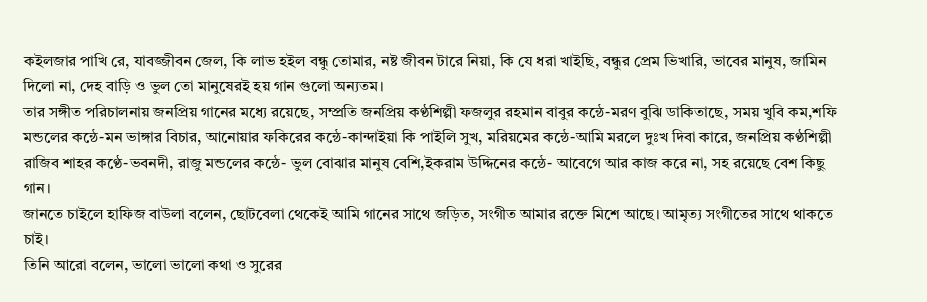কইলজার পাখি রে, যাবজ্জীবন জেল, কি লাভ হইল বন্ধু তোমার, নষ্ট জীবন টারে নিয়া, কি যে ধরা খাইছি, বন্ধুর প্রেম ভিখারি, ভাবের মানুষ, জামিন দিলো না, দেহ বাড়ি ও ভুল তো মানুষেরই হয় গান গুলো অন্যতম।
তার সঙ্গীত পরিচালনায় জনপ্রিয় গানের মধ্যে রয়েছে, সম্প্রতি জনপ্রিয় কণ্ঠশিল্পী ফজলুর রহমান বাবুর কন্ঠে-মরণ বুঝি ডাকিতাছে, সময় খুবি কম,শফি মন্ডলের কন্ঠে-মন ভাঙ্গার বিচার, আনোয়ার ফকিরের কন্ঠে-কান্দাইয়া কি পাইলি সুখ, মরিয়মের কন্ঠে-আমি মরলে দুঃখ দিবা কারে, জনপ্রিয় কণ্ঠশিল্পী রাজিব শাহর কণ্ঠে-ভবনদী, রাজু মন্ডলের কন্ঠে- ভুল বোঝার মানুষ বেশি,ইকরাম উদ্দিনের কন্ঠে- আবেগে আর কাজ করে না, সহ রয়েছে বেশ কিছু গান।
জানতে চাইলে হাফিজ বাউলা বলেন, ছোটবেলা থেকেই আমি গানের সাথে জড়িত, সংগীত আমার রক্তে মিশে আছে। আমৃত্য সংগীতের সাথে থাকতে চাই।
তিনি আরো বলেন, ভালো ভালো কথা ও সুরের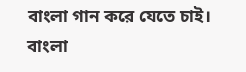বাংলা গান করে যেতে চাই। বাংলা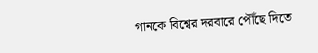গানকে বিশ্বের দরবারে পৌঁছে দিতে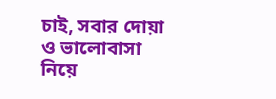চাই, সবার দোয়া ও ভালোবাসা নিয়ে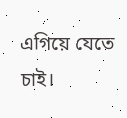এগিয়ে যেতে চাই।